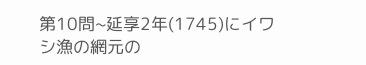第10問~延享2年(1745)にイワシ漁の網元の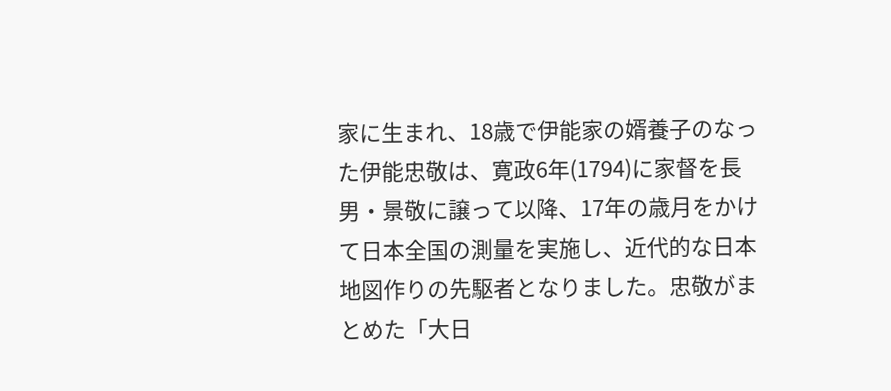家に生まれ、18歳で伊能家の婿養子のなった伊能忠敬は、寛政6年(1794)に家督を長男・景敬に譲って以降、17年の歳月をかけて日本全国の測量を実施し、近代的な日本地図作りの先駆者となりました。忠敬がまとめた「大日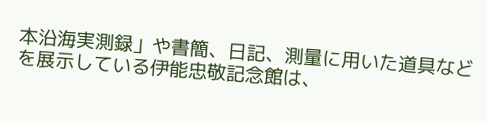本沿海実測録」や書簡、日記、測量に用いた道具などを展示している伊能忠敬記念館は、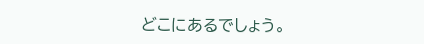どこにあるでしょう。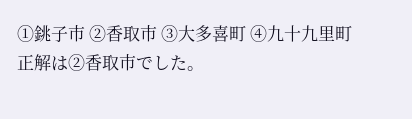①銚子市 ②香取市 ③大多喜町 ④九十九里町
正解は②香取市でした。